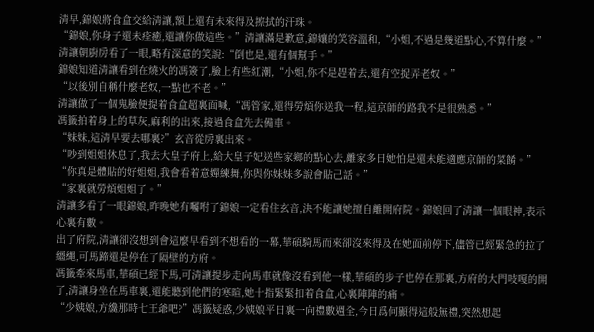清早,錦娘將食盒交給清讓,額上還有未來得及擦拭的汗珠。
“錦娘,你身子還未痊癒,還讓你做這些。”清讓滿是歉意,錦孃的笑容溫和,“小姐,不過是幾道點心,不算什麼。”
清讓朝廚房看了一眼,略有深意的笑說:“倒也是,還有個幫手。”
錦娘知道清讓看到在燒火的馮簽了,臉上有些紅潮,“小姐,你不是趕着去,還有空捉弄老奴。”
“以後別自稱什麼老奴,一點也不老。”
清讓做了一個鬼臉便提着食盒超裏面喊,“馮管家,還得勞煩你送我一程,這京師的路我不是很熟悉。”
馮籤拍着身上的草灰,麻利的出來,接過食盒先去備車。
“妹妹,這清早要去哪裏?”玄音從房裏出來。
“吵到姐姐休息了,我去大皇子府上,給大皇子妃送些家鄉的點心去,離家多日她怕是還未能適應京師的菜餚。”
“你真是體貼的好姐姐,我會看着意嬋練舞,你與你妹妹多說會貼己話。”
“家裏就勞煩姐姐了。”
清讓多看了一眼錦娘,昨晚她有囑咐了錦娘一定看住玄音,決不能讓她擅自離開府院。錦娘回了清讓一個眼神,表示心裏有數。
出了府院,清讓卻沒想到會這麼早看到不想看的一幕,華碩騎馬而來卻沒來得及在她面前停下,儘管已經緊急的拉了繮繩,可馬蹄還是停在了隔壁的方府。
馮籤牽來馬車,華碩已經下馬,可清讓提步走向馬車就像沒看到他一樣,華碩的步子也停在那裏,方府的大門吱嘎的開了,清讓身坐在馬車裏,還能聽到他們的寒暄,她十指緊緊扣着食盒,心裏陣陣的痛。
“少姨娘,方纔那時七王爺吧?”馮籤疑惑,少姨娘平日裏一向禮數週全,今日爲何顯得這般無禮,突然想起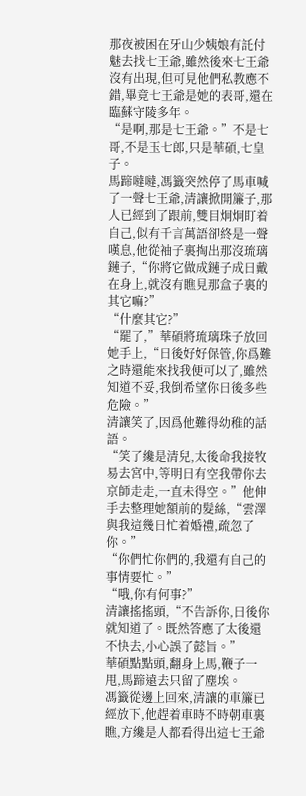那夜被困在牙山少姨娘有託付魅去找七王爺,雖然後來七王爺沒有出現,但可見他們私教應不錯,畢竟七王爺是她的表哥,還在臨蘇守陵多年。
“是啊,那是七王爺。”不是七哥,不是玉七郎,只是華碩,七皇子。
馬蹄噠噠,馮籤突然停了馬車喊了一聲七王爺,清讓掀開簾子,那人已經到了跟前,雙目炯炯盯着自己,似有千言萬語卻終是一聲嘆息,他從袖子裏掏出那沒琉璃鏈子,“你將它做成鏈子成日戴在身上,就沒有瞧見那盒子裏的其它嘛?”
“什麼其它?”
“罷了,”華碩將琉璃珠子放回她手上,“日後好好保管,你爲難之時還能來找我便可以了,雖然知道不妥,我倒希望你日後多些危險。”
清讓笑了,因爲他難得幼稚的話語。
“笑了纔是清兒,太後命我接牧易去宮中,等明日有空我帶你去京師走走,一直未得空。”他伸手去整理她額前的髮絲,“雲澤與我這幾日忙着婚禮,疏忽了你。”
“你們忙你們的,我還有自己的事情要忙。”
“哦,你有何事?”
清讓搖搖頭,“不告訴你,日後你就知道了。既然答應了太後還不快去,小心誤了懿旨。”
華碩點點頭,翻身上馬,鞭子一甩,馬蹄遠去只留了塵埃。
馮籤從邊上回來,清讓的車簾已經放下,他趕着車時不時朝車裏瞧,方纔是人都看得出這七王爺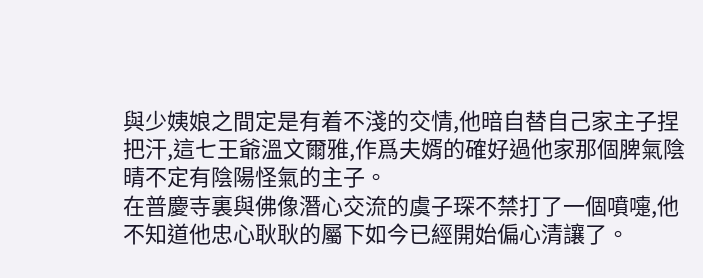與少姨娘之間定是有着不淺的交情,他暗自替自己家主子捏把汗,這七王爺溫文爾雅,作爲夫婿的確好過他家那個脾氣陰晴不定有陰陽怪氣的主子。
在普慶寺裏與佛像潛心交流的虞子琛不禁打了一個噴嚏,他不知道他忠心耿耿的屬下如今已經開始偏心清讓了。